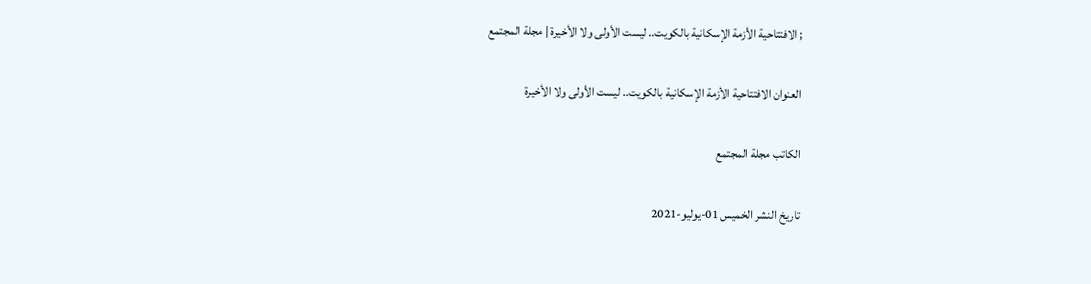; الافتتاحية الأزمة الإسكانية بالكويت.. ليست الأولى ولا الأخيرة | مجلة المجتمع

العنوان الافتتاحية الأزمة الإسكانية بالكويت.. ليست الأولى ولا الأخيرة

الكاتب مجلة المجتمع

تاريخ النشر الخميس 01-يوليو-2021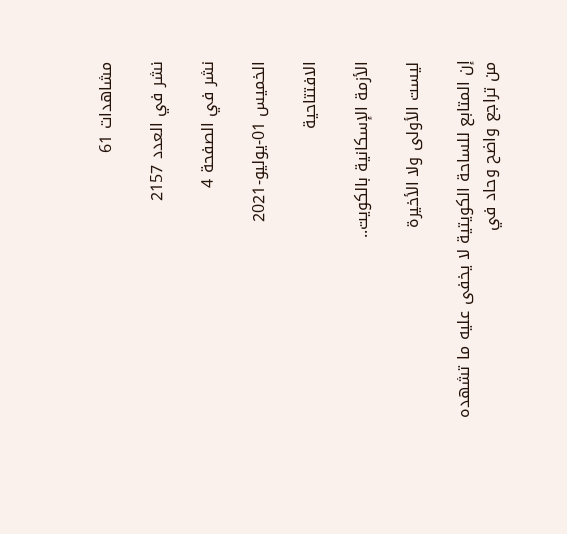مشاهدات 61

نشر في العدد 2157

نشر في الصفحة 4

الخميس 01-يوليو-2021

الافتتاحية

الأزمة الإسكانية بالكويت..

ليست الأولى ولا الأخيرة

إن المتابع للساحة الكويتية لا يخفى عليه ما تشهده من تراجع واضح وحاد في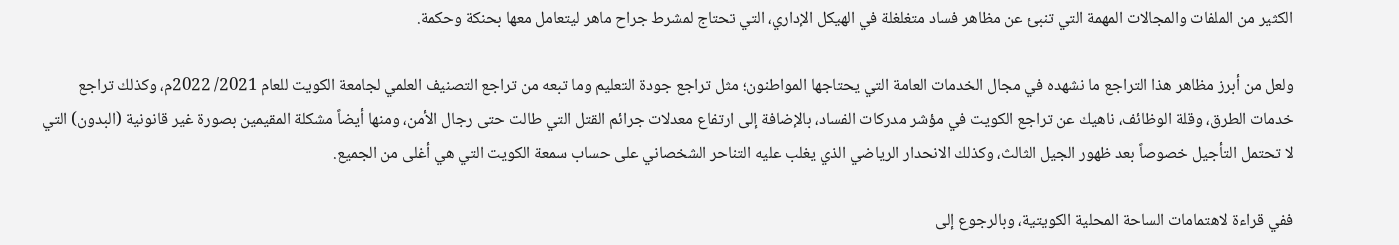الكثير من الملفات والمجالات المهمة التي تنبئ عن مظاهر فساد متغلغلة في الهيكل الإداري، التي تحتاج لمشرط جراح ماهر ليتعامل معها بحنكة وحكمة.

ولعل من أبرز مظاهر هذا التراجع ما نشهده في مجال الخدمات العامة التي يحتاجها المواطنون؛ مثل تراجع جودة التعليم وما تبعه من تراجع التصنيف العلمي لجامعة الكويت للعام 2021/ 2022م، وكذلك تراجع خدمات الطرق، وقلة الوظائف، ناهيك عن تراجع الكويت في مؤشر مدركات الفساد، بالإضافة إلى ارتفاع معدلات جرائم القتل التي طالت حتى رجال الأمن، ومنها أيضاً مشكلة المقيمين بصورة غير قانونية (البدون) التي لا تحتمل التأجيل خصوصاً بعد ظهور الجيل الثالث، وكذلك الانحدار الرياضي الذي يغلب عليه التناحر الشخصاني على حساب سمعة الكويت التي هي أغلى من الجميع.

ففي قراءة لاهتمامات الساحة المحلية الكويتية، وبالرجوع إلى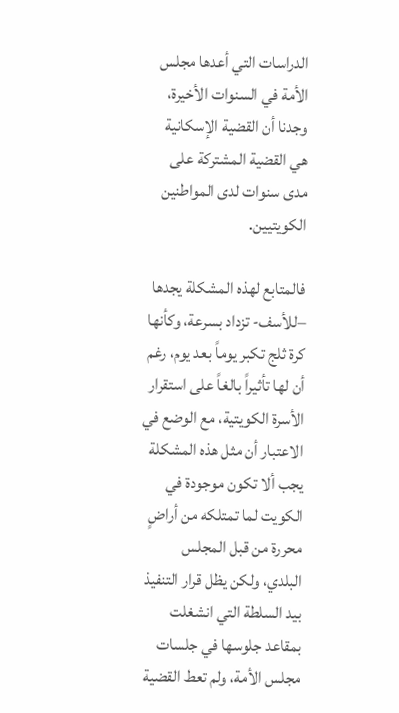الدراسات التي أعدها مجلس الأمة في السنوات الأخيرة، وجدنا أن القضية الإسكانية هي القضية المشتركة على مدى سنوات لدى المواطنين الكويتيين.

فالمتابع لهذه المشكلة يجدها –للأسف- تزداد بسرعة، وكأنها كرة ثلج تكبر يوماً بعد يوم، رغم أن لها تأثيراً بالغاً على استقرار الأسرة الكويتية، مع الوضع في الاعتبار أن مثل هذه المشكلة يجب ألا تكون موجودة في الكويت لما تمتلكه من أراضٍ محررة من قبل المجلس البلدي، ولكن يظل قرار التنفيذ بيد السلطة التي انشغلت بمقاعد جلوسها في جلسات مجلس الأمة، ولم تعط القضية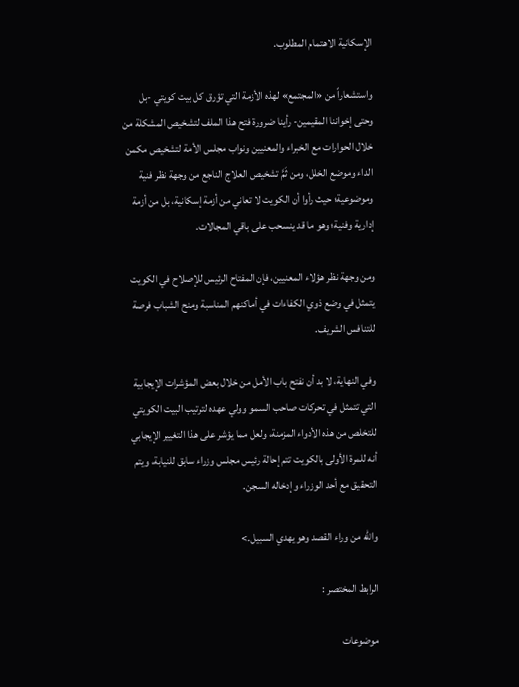الإسكانية الاهتمام المطلوب.

واستشعاراً من «المجتمع» لهذه الأزمة التي تؤرق كل بيت كويتي -بل وحتى إخواننا المقيمين- رأينا ضرورة فتح هذا الملف لتشخيص المشكلة من خلال الحوارات مع الخبراء والمعنيين ونواب مجلس الأمة لتشخيص مكمن الداء وموضع الخلل، ومن ثَمَّ تشخيص العلاج الناجع من وجهة نظر فنية وموضوعية؛ حيث رأوا أن الكويت لا تعاني من أزمة إسكانية، بل من أزمة إدارية وفنية؛ وهو ما قد ينسحب على باقي المجالات.

ومن وجهة نظر هؤلاء المعنيين، فإن المفتاح الرئيس للإصلاح في الكويت يتمثل في وضع ذوي الكفاءات في أماكنهم المناسبة ومنح الشباب فرصة للتنافس الشريف.

وفي النهاية، لا بد أن نفتح باب الأمل من خلال بعض المؤشرات الإيجابية التي تتمثل في تحركات صاحب السمو وولي عهده لترتيب البيت الكويتي للتخلص من هذه الأدواء المزمنة، ولعل مما يؤشر على هذا التغيير الإيجابي أنه للمرة الأولى بالكويت تتم إحالة رئيس مجلس وزراء سابق للنيابة، ويتم التحقيق مع أحد الوزراء وإدخاله السجن.

والله من وراء القصد وهو يهدي السبيل.>

الرابط المختصر :

موضوعات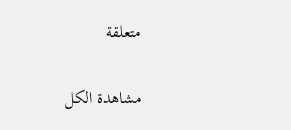متعلقة

مشاهدة الكل